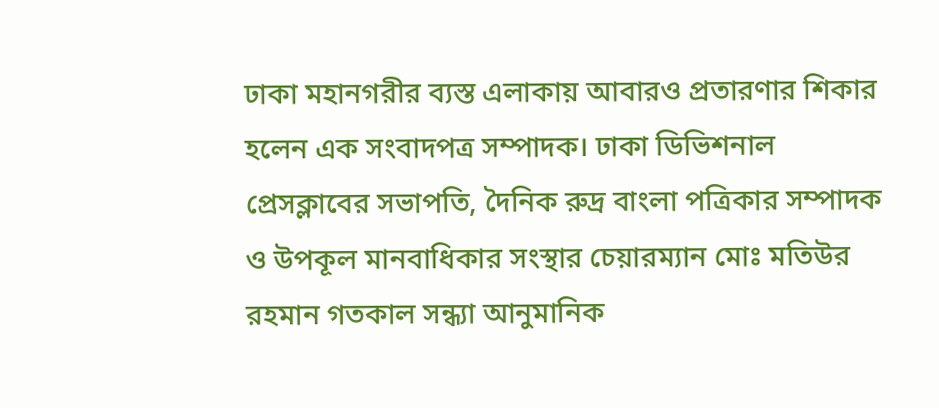ঢাকা মহানগরীর ব্যস্ত এলাকায় আবারও প্রতারণার শিকার হলেন এক সংবাদপত্র সম্পাদক। ঢাকা ডিভিশনাল প্রেসক্লাবের সভাপতি, দৈনিক রুদ্র বাংলা পত্রিকার সম্পাদক ও উপকূল মানবাধিকার সংস্থার চেয়ারম্যান মোঃ মতিউর রহমান গতকাল সন্ধ্যা আনুমানিক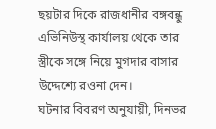ছয়টার দিকে রাজধানীর বঙ্গবন্ধু এভিনিউস্থ কার্যালয় থেকে তার স্ত্রীকে সঙ্গে নিয়ে মুগদার বাসার উদ্দেশ্যে রওনা দেন।
ঘটনার বিবরণ অনুযায়ী, দিনভর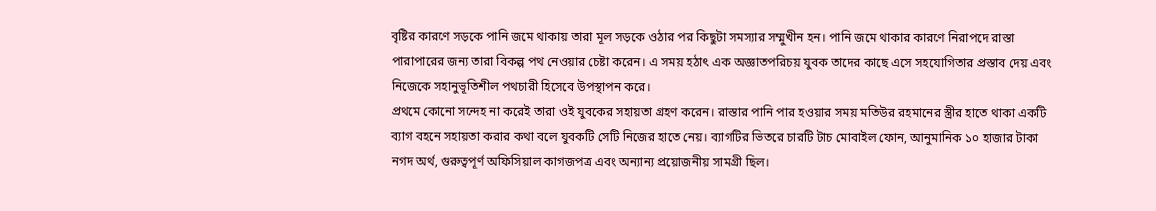বৃষ্টির কারণে সড়কে পানি জমে থাকায় তারা মূল সড়কে ওঠার পর কিছুটা সমস্যার সম্মুখীন হন। পানি জমে থাকার কারণে নিরাপদে রাস্তা পারাপারের জন্য তারা বিকল্প পথ নেওয়ার চেষ্টা করেন। এ সময় হঠাৎ এক অজ্ঞাতপরিচয় যুবক তাদের কাছে এসে সহযোগিতার প্রস্তাব দেয় এবং নিজেকে সহানুভূতিশীল পথচারী হিসেবে উপস্থাপন করে।
প্রথমে কোনো সন্দেহ না করেই তারা ওই যুবকের সহায়তা গ্রহণ করেন। রাস্তার পানি পার হওয়ার সময় মতিউর রহমানের স্ত্রীর হাতে থাকা একটি ব্যাগ বহনে সহায়তা করার কথা বলে যুবকটি সেটি নিজের হাতে নেয়। ব্যাগটির ভিতরে চারটি টাচ মোবাইল ফোন, আনুমানিক ১০ হাজার টাকা নগদ অর্থ, গুরুত্বপূর্ণ অফিসিয়াল কাগজপত্র এবং অন্যান্য প্রয়োজনীয় সামগ্রী ছিল।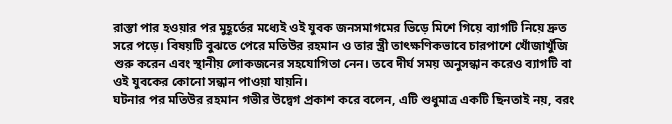রাস্তা পার হওয়ার পর মুহূর্তের মধ্যেই ওই যুবক জনসমাগমের ভিড়ে মিশে গিয়ে ব্যাগটি নিয়ে দ্রুত সরে পড়ে। বিষয়টি বুঝতে পেরে মতিউর রহমান ও তার স্ত্রী তাৎক্ষণিকভাবে চারপাশে খোঁজাখুঁজি শুরু করেন এবং স্থানীয় লোকজনের সহযোগিতা নেন। তবে দীর্ঘ সময় অনুসন্ধান করেও ব্যাগটি বা ওই যুবকের কোনো সন্ধান পাওয়া যায়নি।
ঘটনার পর মতিউর রহমান গভীর উদ্বেগ প্রকাশ করে বলেন, এটি শুধুমাত্র একটি ছিনতাই নয়, বরং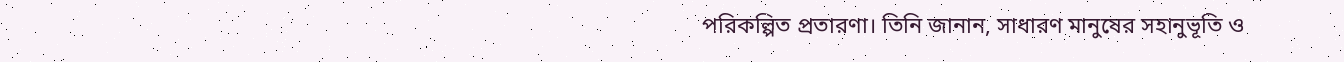পরিকল্পিত প্রতারণা। তিনি জানান, সাধারণ মানুষের সহানুভূতি ও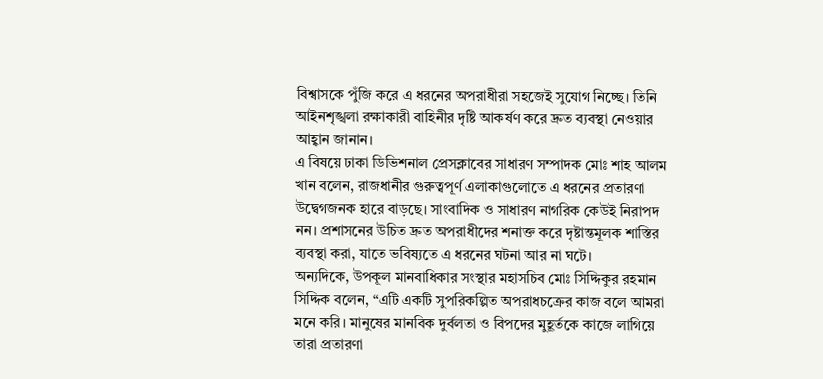বিশ্বাসকে পুঁজি করে এ ধরনের অপরাধীরা সহজেই সুযোগ নিচ্ছে। তিনি আইনশৃঙ্খলা রক্ষাকারী বাহিনীর দৃষ্টি আকর্ষণ করে দ্রুত ব্যবস্থা নেওয়ার আহ্বান জানান।
এ বিষয়ে ঢাকা ডিভিশনাল প্রেসক্লাবের সাধারণ সম্পাদক মোঃ শাহ আলম খান বলেন, রাজধানীর গুরুত্বপূর্ণ এলাকাগুলোতে এ ধরনের প্রতারণা উদ্বেগজনক হারে বাড়ছে। সাংবাদিক ও সাধারণ নাগরিক কেউই নিরাপদ নন। প্রশাসনের উচিত দ্রুত অপরাধীদের শনাক্ত করে দৃষ্টান্তমূলক শাস্তির ব্যবস্থা করা, যাতে ভবিষ্যতে এ ধরনের ঘটনা আর না ঘটে।
অন্যদিকে, উপকূল মানবাধিকার সংস্থার মহাসচিব মোঃ সিদ্দিকুর রহমান সিদ্দিক বলেন, “এটি একটি সুপরিকল্পিত অপরাধচক্রের কাজ বলে আমরা মনে করি। মানুষের মানবিক দুর্বলতা ও বিপদের মুহূর্তকে কাজে লাগিয়ে তারা প্রতারণা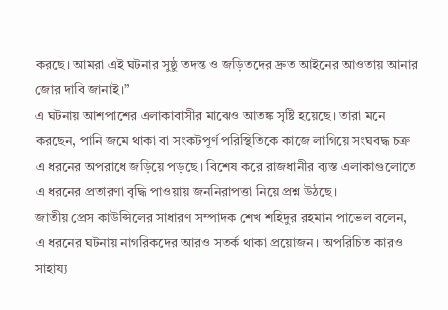করছে। আমরা এই ঘটনার সুষ্ঠু তদন্ত ও জড়িতদের দ্রুত আইনের আওতায় আনার জোর দাবি জানাই।”
এ ঘটনায় আশপাশের এলাকাবাসীর মাঝেও আতঙ্ক সৃষ্টি হয়েছে। তারা মনে করছেন, পানি জমে থাকা বা সংকটপূর্ণ পরিস্থিতিকে কাজে লাগিয়ে সংঘবদ্ধ চক্র এ ধরনের অপরাধে জড়িয়ে পড়ছে। বিশেষ করে রাজধানীর ব্যস্ত এলাকাগুলোতে এ ধরনের প্রতারণা বৃদ্ধি পাওয়ায় জননিরাপত্তা নিয়ে প্রশ্ন উঠছে।
জাতীয় প্রেস কাউন্সিলের সাধারণ সম্পাদক শেখ শহিদুর রহমান পাভেল বলেন, এ ধরনের ঘটনায় নাগরিকদের আরও সতর্ক থাকা প্রয়োজন। অপরিচিত কারও সাহায্য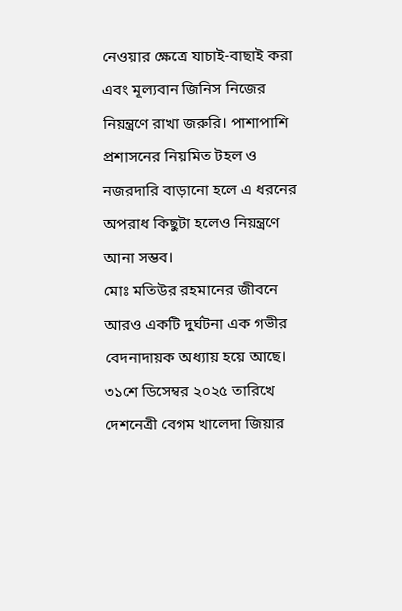নেওয়ার ক্ষেত্রে যাচাই-বাছাই করা এবং মূল্যবান জিনিস নিজের নিয়ন্ত্রণে রাখা জরুরি। পাশাপাশি প্রশাসনের নিয়মিত টহল ও নজরদারি বাড়ানো হলে এ ধরনের অপরাধ কিছুটা হলেও নিয়ন্ত্রণে আনা সম্ভব।
মোঃ মতিউর রহমানের জীবনে আরও একটি দুর্ঘটনা এক গভীর বেদনাদায়ক অধ্যায় হয়ে আছে। ৩১শে ডিসেম্বর ২০২৫ তারিখে দেশনেত্রী বেগম খালেদা জিয়ার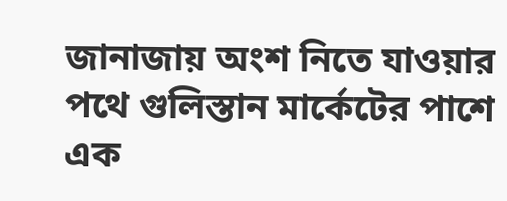জানাজায় অংশ নিতে যাওয়ার পথে গুলিস্তান মার্কেটের পাশে এক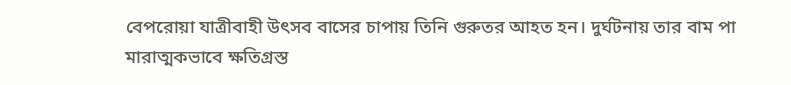বেপরোয়া যাত্রীবাহী উৎসব বাসের চাপায় তিনি গুরুতর আহত হন। দুর্ঘটনায় তার বাম পা মারাত্মকভাবে ক্ষতিগ্রস্ত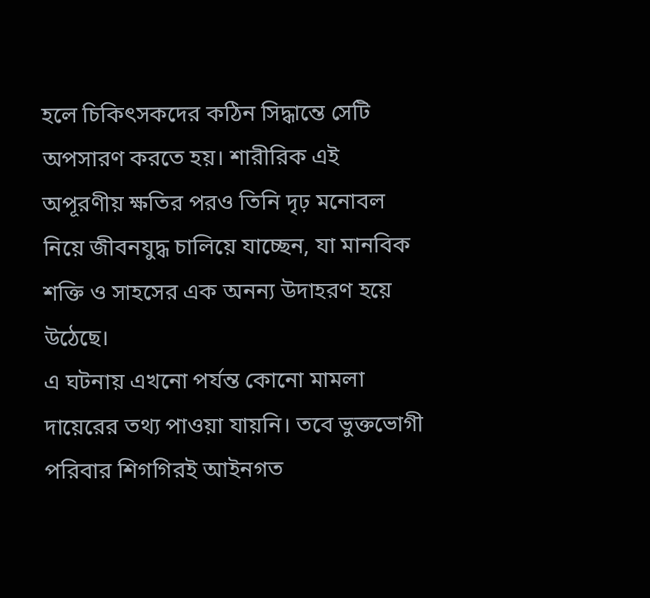হলে চিকিৎসকদের কঠিন সিদ্ধান্তে সেটি অপসারণ করতে হয়। শারীরিক এই অপূরণীয় ক্ষতির পরও তিনি দৃঢ় মনোবল নিয়ে জীবনযুদ্ধ চালিয়ে যাচ্ছেন, যা মানবিক শক্তি ও সাহসের এক অনন্য উদাহরণ হয়ে উঠেছে।
এ ঘটনায় এখনো পর্যন্ত কোনো মামলা দায়েরের তথ্য পাওয়া যায়নি। তবে ভুক্তভোগী পরিবার শিগগিরই আইনগত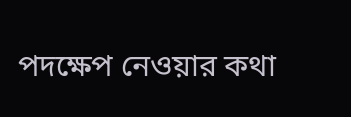পদক্ষেপ নেওয়ার কথা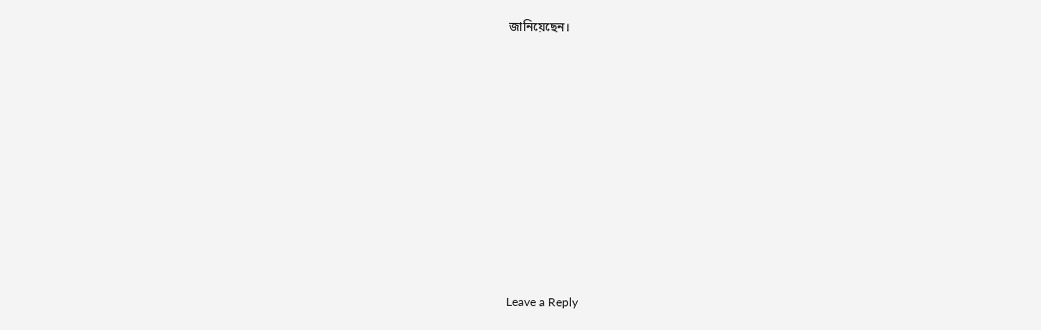জানিয়েছেন।















Leave a Reply